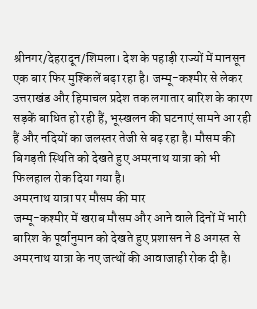श्रीनगर/देहरादून/शिमला। देश के पहाड़ी राज्यों में मानसून एक बार फिर मुश्किलें बढ़ा रहा है। जम्मू-कश्मीर से लेकर उत्तराखंड और हिमाचल प्रदेश तक लगातार बारिश के कारण सड़कें बाधित हो रही हैं, भूस्खलन की घटनाएं सामने आ रही हैं और नदियों का जलस्तर तेजी से बढ़ रहा है। मौसम की बिगड़ती स्थिति को देखते हुए अमरनाथ यात्रा को भी फिलहाल रोक दिया गया है।
अमरनाथ यात्रा पर मौसम की मार
जम्मू-कश्मीर में खराब मौसम और आने वाले दिनों में भारी बारिश के पूर्वानुमान को देखते हुए प्रशासन ने 8 अगस्त से अमरनाथ यात्रा के नए जत्थों की आवाजाही रोक दी है।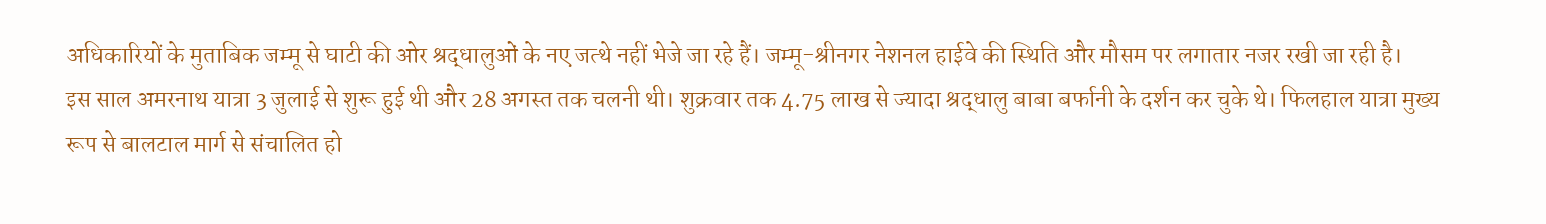अधिकारियों के मुताबिक जम्मू से घाटी की ओर श्रद्धालुओं के नए जत्थे नहीं भेजे जा रहे हैं। जम्मू-श्रीनगर नेशनल हाईवे की स्थिति और मौसम पर लगातार नजर रखी जा रही है।
इस साल अमरनाथ यात्रा 3 जुलाई से शुरू हुई थी और 28 अगस्त तक चलनी थी। शुक्रवार तक 4.75 लाख से ज्यादा श्रद्धालु बाबा बर्फानी के दर्शन कर चुके थे। फिलहाल यात्रा मुख्य रूप से बालटाल मार्ग से संचालित हो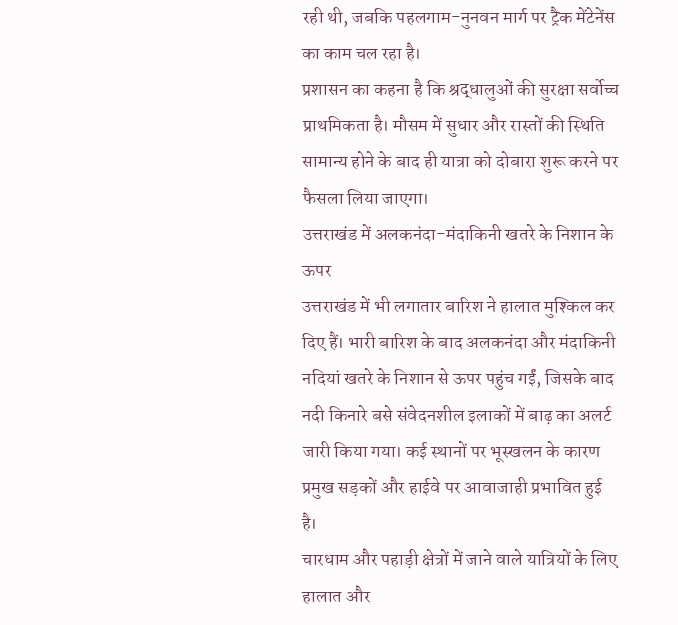रही थी, जबकि पहलगाम-नुनवन मार्ग पर ट्रैक मेंटेनेंस का काम चल रहा है।
प्रशासन का कहना है कि श्रद्धालुओं की सुरक्षा सर्वोच्च प्राथमिकता है। मौसम में सुधार और रास्तों की स्थिति सामान्य होने के बाद ही यात्रा को दोबारा शुरू करने पर फैसला लिया जाएगा।
उत्तराखंड में अलकनंदा-मंदाकिनी खतरे के निशान के ऊपर
उत्तराखंड में भी लगातार बारिश ने हालात मुश्किल कर दिए हैं। भारी बारिश के बाद अलकनंदा और मंदाकिनी नदियां खतरे के निशान से ऊपर पहुंच गईं, जिसके बाद नदी किनारे बसे संवेदनशील इलाकों में बाढ़ का अलर्ट जारी किया गया। कई स्थानों पर भूस्खलन के कारण प्रमुख सड़कों और हाईवे पर आवाजाही प्रभावित हुई है।
चारधाम और पहाड़ी क्षेत्रों में जाने वाले यात्रियों के लिए हालात और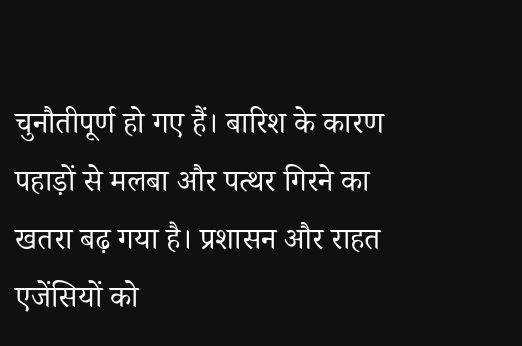चुनौतीपूर्ण हो गए हैं। बारिश के कारण पहाड़ों से मलबा और पत्थर गिरने का खतरा बढ़ गया है। प्रशासन और राहत एजेंसियों को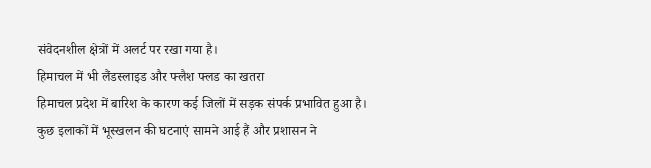संवेदनशील क्षेत्रों में अलर्ट पर रखा गया है।
हिमाचल में भी लैंडस्लाइड और फ्लैश फ्लड का खतरा
हिमाचल प्रदेश में बारिश के कारण कई जिलों में सड़क संपर्क प्रभावित हुआ है। कुछ इलाकों में भूस्खलन की घटनाएं सामने आई हैं और प्रशासन ने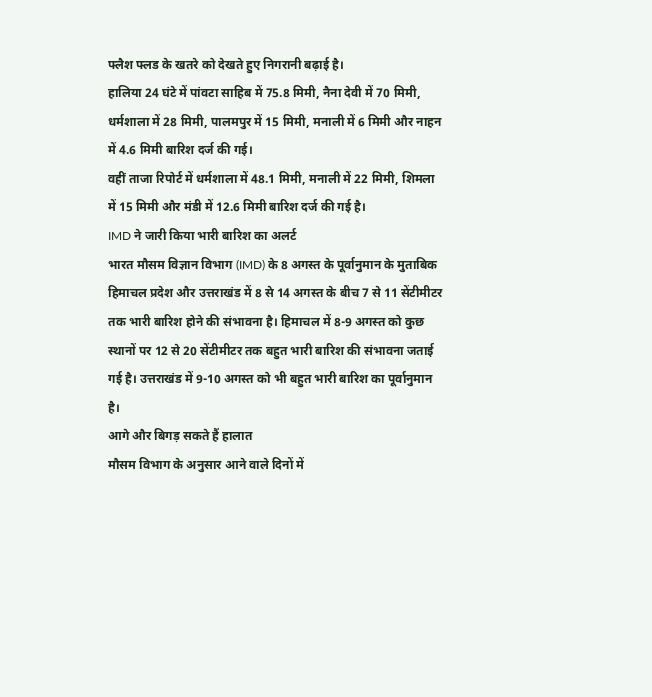फ्लैश फ्लड के खतरे को देखते हुए निगरानी बढ़ाई है।
हालिया 24 घंटे में पांवटा साहिब में 75.8 मिमी, नैना देवी में 70 मिमी, धर्मशाला में 28 मिमी, पालमपुर में 15 मिमी, मनाली में 6 मिमी और नाहन में 4.6 मिमी बारिश दर्ज की गई।
वहीं ताजा रिपोर्ट में धर्मशाला में 48.1 मिमी, मनाली में 22 मिमी, शिमला में 15 मिमी और मंडी में 12.6 मिमी बारिश दर्ज की गई है।
IMD ने जारी किया भारी बारिश का अलर्ट
भारत मौसम विज्ञान विभाग (IMD) के 8 अगस्त के पूर्वानुमान के मुताबिक हिमाचल प्रदेश और उत्तराखंड में 8 से 14 अगस्त के बीच 7 से 11 सेंटीमीटर तक भारी बारिश होने की संभावना है। हिमाचल में 8-9 अगस्त को कुछ स्थानों पर 12 से 20 सेंटीमीटर तक बहुत भारी बारिश की संभावना जताई गई है। उत्तराखंड में 9-10 अगस्त को भी बहुत भारी बारिश का पूर्वानुमान है।
आगे और बिगड़ सकते हैं हालात
मौसम विभाग के अनुसार आने वाले दिनों में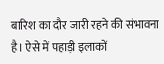बारिश का दौर जारी रहने की संभावना है। ऐसे में पहाड़ी इलाकों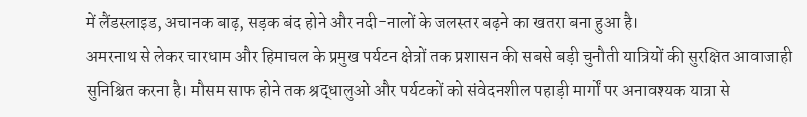में लैंडस्लाइड, अचानक बाढ़, सड़क बंद होने और नदी-नालों के जलस्तर बढ़ने का खतरा बना हुआ है।
अमरनाथ से लेकर चारधाम और हिमाचल के प्रमुख पर्यटन क्षेत्रों तक प्रशासन की सबसे बड़ी चुनौती यात्रियों की सुरक्षित आवाजाही सुनिश्चित करना है। मौसम साफ होने तक श्रद्धालुओं और पर्यटकों को संवेदनशील पहाड़ी मार्गों पर अनावश्यक यात्रा से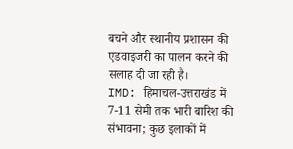बचने और स्थानीय प्रशासन की एडवाइजरी का पालन करने की सलाह दी जा रही है।
IMD: हिमाचल-उत्तराखंड में 7-11 सेमी तक भारी बारिश की संभावना; कुछ इलाकों में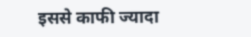इससे काफी ज्यादा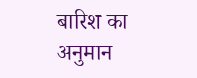बारिश का अनुमान